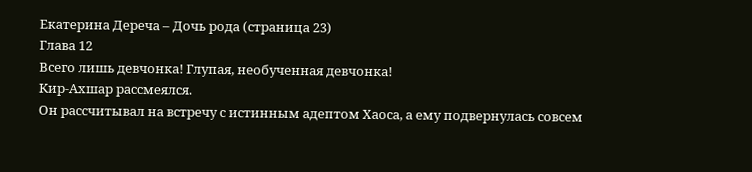Екатерина Дереча – Дочь рода (страница 23)
Глава 12
Всего лишь девчонка! Глупая, необученная девчонка!
Кир-Ахшар рассмеялся.
Он рассчитывал на встречу с истинным адептом Хаоса, а ему подвернулась совсем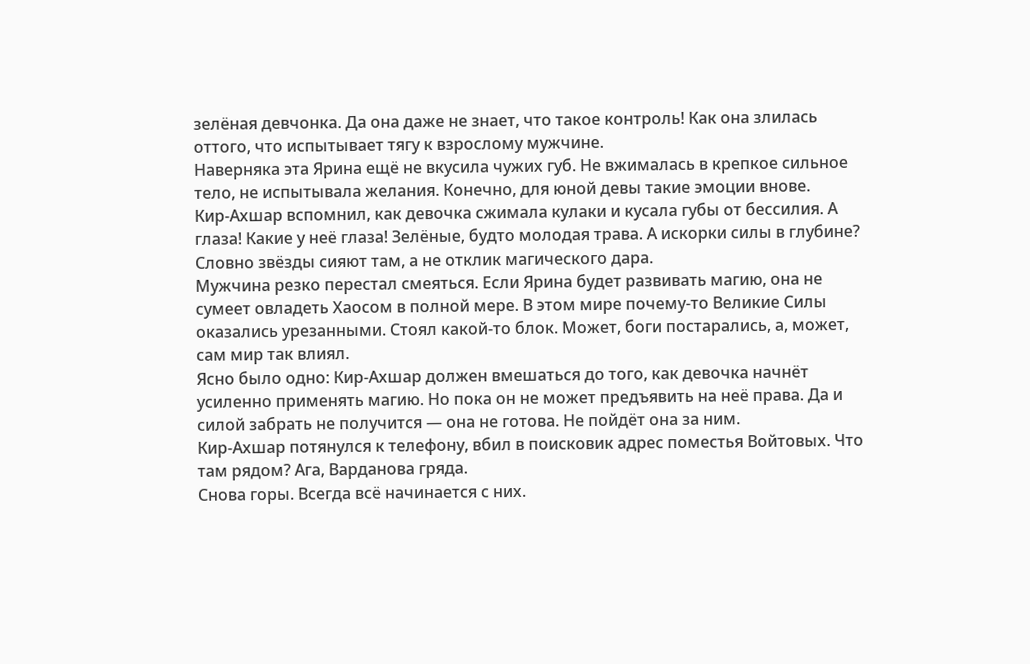зелёная девчонка. Да она даже не знает, что такое контроль! Как она злилась оттого, что испытывает тягу к взрослому мужчине.
Наверняка эта Ярина ещё не вкусила чужих губ. Не вжималась в крепкое сильное тело, не испытывала желания. Конечно, для юной девы такие эмоции внове.
Кир-Ахшар вспомнил, как девочка сжимала кулаки и кусала губы от бессилия. А глаза! Какие у неё глаза! Зелёные, будто молодая трава. А искорки силы в глубине? Словно звёзды сияют там, а не отклик магического дара.
Мужчина резко перестал смеяться. Если Ярина будет развивать магию, она не сумеет овладеть Хаосом в полной мере. В этом мире почему-то Великие Силы оказались урезанными. Стоял какой-то блок. Может, боги постарались, а, может, сам мир так влиял.
Ясно было одно: Кир-Ахшар должен вмешаться до того, как девочка начнёт усиленно применять магию. Но пока он не может предъявить на неё права. Да и силой забрать не получится — она не готова. Не пойдёт она за ним.
Кир-Ахшар потянулся к телефону, вбил в поисковик адрес поместья Войтовых. Что там рядом? Ага, Варданова гряда.
Снова горы. Всегда всё начинается с них.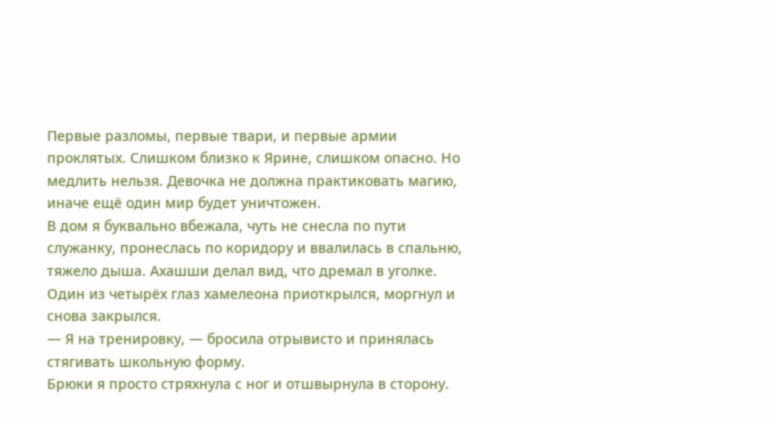Первые разломы, первые твари, и первые армии проклятых. Слишком близко к Ярине, слишком опасно. Но медлить нельзя. Девочка не должна практиковать магию, иначе ещё один мир будет уничтожен.
В дом я буквально вбежала, чуть не снесла по пути служанку, пронеслась по коридору и ввалилась в спальню, тяжело дыша. Ахашши делал вид, что дремал в уголке. Один из четырёх глаз хамелеона приоткрылся, моргнул и снова закрылся.
— Я на тренировку, — бросила отрывисто и принялась стягивать школьную форму.
Брюки я просто стряхнула с ног и отшвырнула в сторону.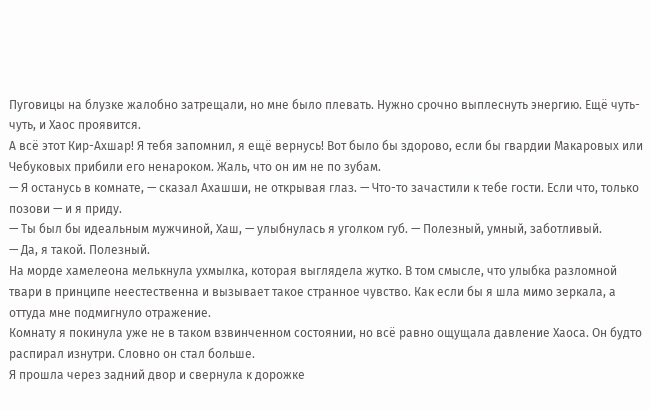Пуговицы на блузке жалобно затрещали, но мне было плевать. Нужно срочно выплеснуть энергию. Ещё чуть-чуть, и Хаос проявится.
А всё этот Кир-Ахшар! Я тебя запомнил, я ещё вернусь! Вот было бы здорово, если бы гвардии Макаровых или Чебуковых прибили его ненароком. Жаль, что он им не по зубам.
— Я останусь в комнате, — сказал Ахашши, не открывая глаз. — Что-то зачастили к тебе гости. Если что, только позови — и я приду.
— Ты был бы идеальным мужчиной, Хаш, — улыбнулась я уголком губ. — Полезный, умный, заботливый.
— Да, я такой. Полезный.
На морде хамелеона мелькнула ухмылка, которая выглядела жутко. В том смысле, что улыбка разломной твари в принципе неестественна и вызывает такое странное чувство. Как если бы я шла мимо зеркала, а оттуда мне подмигнуло отражение.
Комнату я покинула уже не в таком взвинченном состоянии, но всё равно ощущала давление Хаоса. Он будто распирал изнутри. Словно он стал больше.
Я прошла через задний двор и свернула к дорожке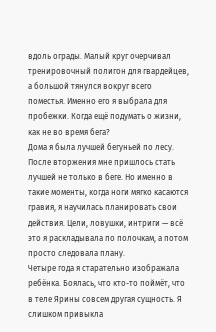вдоль ограды. Малый круг очерчивал тренировочный полигон для гвардейцев, а большой тянулся вокруг всего поместья. Именно его я выбрала для пробежки. Когда ещё подумать о жизни, как не во время бега?
Дома я была лучшей бегуньей по лесу. После вторжения мне пришлось стать лучшей не только в беге. Но именно в такие моменты, когда ноги мягко касаются гравия, я научилась планировать свои действия. Цели, ловушки, интриги — всё это я раскладывала по полочкам, а потом просто следовала плану.
Четыре года я старательно изображала ребёнка. Боялась, что кто-то поймёт, что в теле Ярины совсем другая сущность. Я слишком привыкла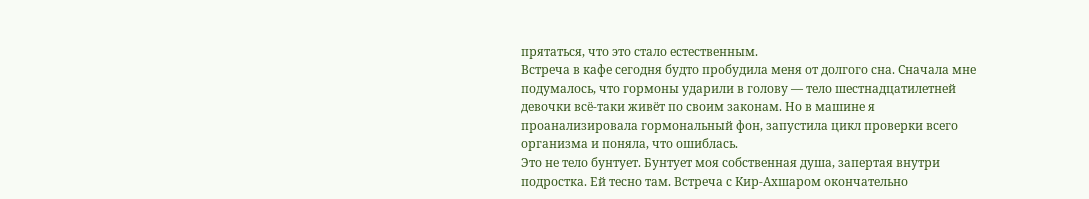прятаться, что это стало естественным.
Встреча в кафе сегодня будто пробудила меня от долгого сна. Сначала мне подумалось, что гормоны ударили в голову — тело шестнадцатилетней девочки всё-таки живёт по своим законам. Но в машине я проанализировала гормональный фон, запустила цикл проверки всего организма и поняла, что ошиблась.
Это не тело бунтует. Бунтует моя собственная душа, запертая внутри подростка. Ей тесно там. Встреча с Кир-Ахшаром окончательно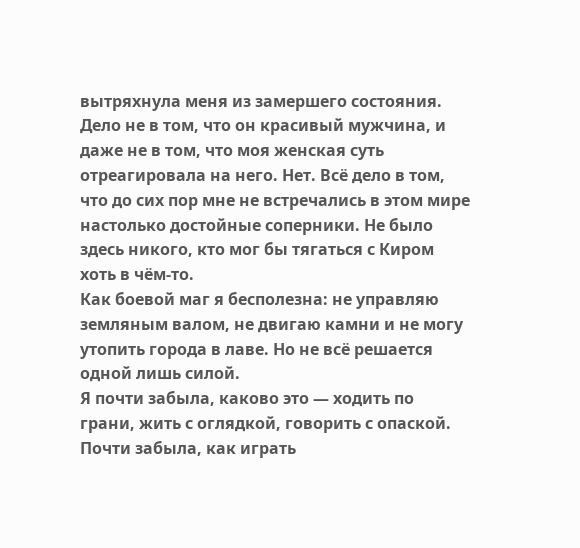вытряхнула меня из замершего состояния.
Дело не в том, что он красивый мужчина, и даже не в том, что моя женская суть отреагировала на него. Нет. Всё дело в том, что до сих пор мне не встречались в этом мире настолько достойные соперники. Не было здесь никого, кто мог бы тягаться с Киром хоть в чём-то.
Как боевой маг я бесполезна: не управляю земляным валом, не двигаю камни и не могу утопить города в лаве. Но не всё решается одной лишь силой.
Я почти забыла, каково это — ходить по грани, жить с оглядкой, говорить с опаской. Почти забыла, как играть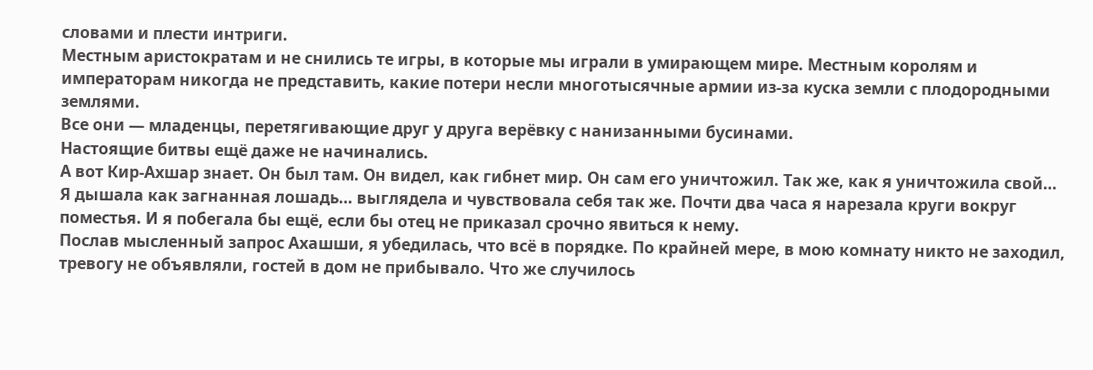словами и плести интриги.
Местным аристократам и не снились те игры, в которые мы играли в умирающем мире. Местным королям и императорам никогда не представить, какие потери несли многотысячные армии из-за куска земли с плодородными землями.
Все они — младенцы, перетягивающие друг у друга верёвку с нанизанными бусинами.
Настоящие битвы ещё даже не начинались.
А вот Кир-Ахшар знает. Он был там. Он видел, как гибнет мир. Он сам его уничтожил. Так же, как я уничтожила свой…
Я дышала как загнанная лошадь… выглядела и чувствовала себя так же. Почти два часа я нарезала круги вокруг поместья. И я побегала бы ещё, если бы отец не приказал срочно явиться к нему.
Послав мысленный запрос Ахашши, я убедилась, что всё в порядке. По крайней мере, в мою комнату никто не заходил, тревогу не объявляли, гостей в дом не прибывало. Что же случилось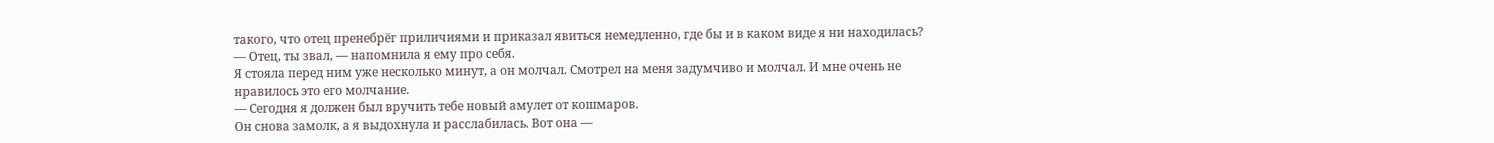такого, что отец пренебрёг приличиями и приказал явиться немедленно, где бы и в каком виде я ни находилась?
— Отец, ты звал, — напомнила я ему про себя.
Я стояла перед ним уже несколько минут, а он молчал. Смотрел на меня задумчиво и молчал. И мне очень не нравилось это его молчание.
— Сегодня я должен был вручить тебе новый амулет от кошмаров.
Он снова замолк, а я выдохнула и расслабилась. Вот она —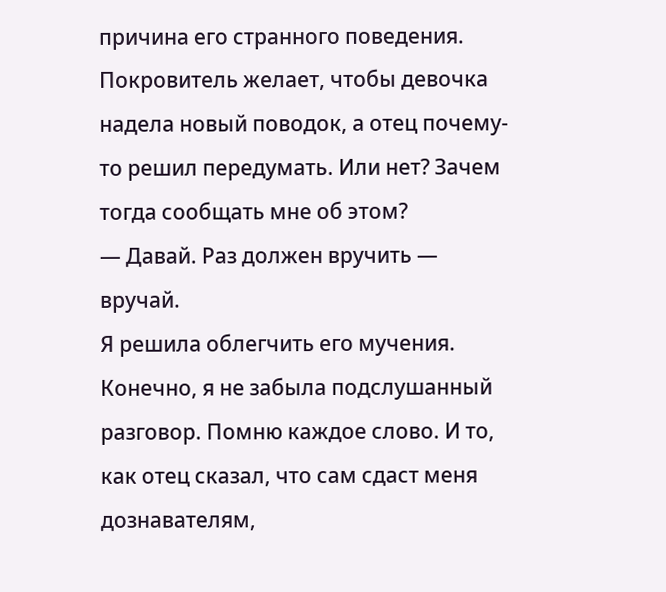причина его странного поведения. Покровитель желает, чтобы девочка надела новый поводок, а отец почему-то решил передумать. Или нет? Зачем тогда сообщать мне об этом?
— Давай. Раз должен вручить — вручай.
Я решила облегчить его мучения. Конечно, я не забыла подслушанный разговор. Помню каждое слово. И то, как отец сказал, что сам сдаст меня дознавателям,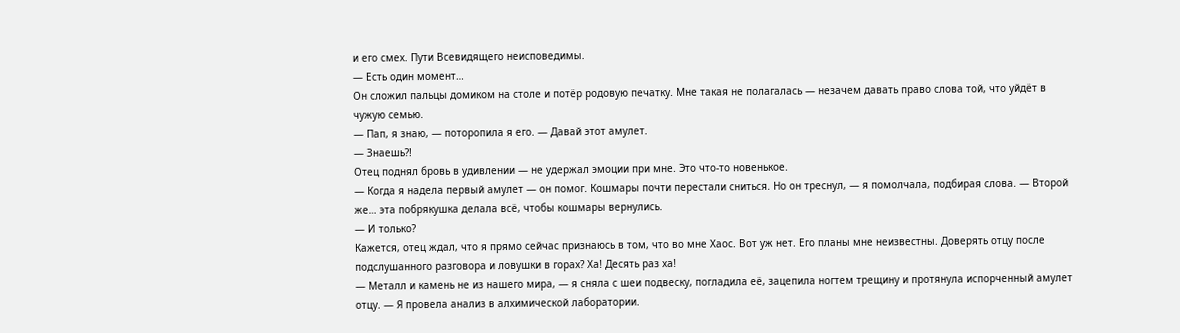и его смех. Пути Всевидящего неисповедимы.
— Есть один момент…
Он сложил пальцы домиком на столе и потёр родовую печатку. Мне такая не полагалась — незачем давать право слова той, что уйдёт в чужую семью.
— Пап, я знаю, — поторопила я его. — Давай этот амулет.
— Знаешь⁈
Отец поднял бровь в удивлении — не удержал эмоции при мне. Это что-то новенькое.
— Когда я надела первый амулет — он помог. Кошмары почти перестали сниться. Но он треснул, — я помолчала, подбирая слова. — Второй же… эта побрякушка делала всё, чтобы кошмары вернулись.
— И только?
Кажется, отец ждал, что я прямо сейчас признаюсь в том, что во мне Хаос. Вот уж нет. Его планы мне неизвестны. Доверять отцу после подслушанного разговора и ловушки в горах? Ха! Десять раз ха!
— Металл и камень не из нашего мира, — я сняла с шеи подвеску, погладила её, зацепила ногтем трещину и протянула испорченный амулет отцу. — Я провела анализ в алхимической лаборатории.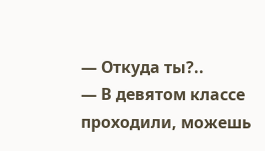— Откуда ты?..
— В девятом классе проходили, можешь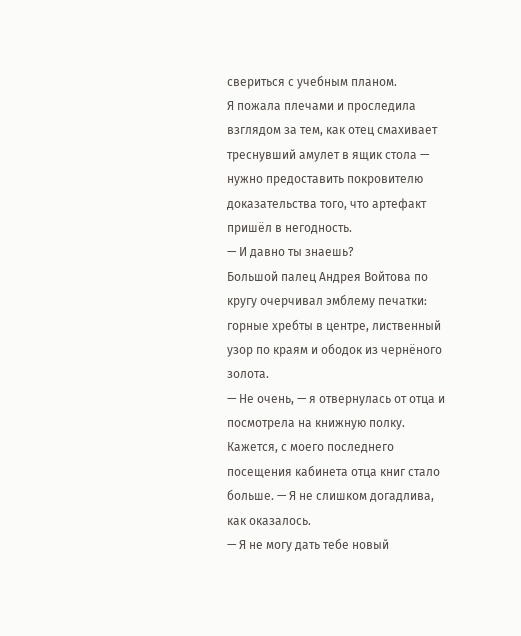свериться с учебным планом.
Я пожала плечами и проследила взглядом за тем, как отец смахивает треснувший амулет в ящик стола — нужно предоставить покровителю доказательства того, что артефакт пришёл в негодность.
— И давно ты знаешь?
Большой палец Андрея Войтова по кругу очерчивал эмблему печатки: горные хребты в центре, лиственный узор по краям и ободок из чернёного золота.
— Не очень, — я отвернулась от отца и посмотрела на книжную полку. Кажется, с моего последнего посещения кабинета отца книг стало больше. — Я не слишком догадлива, как оказалось.
— Я не могу дать тебе новый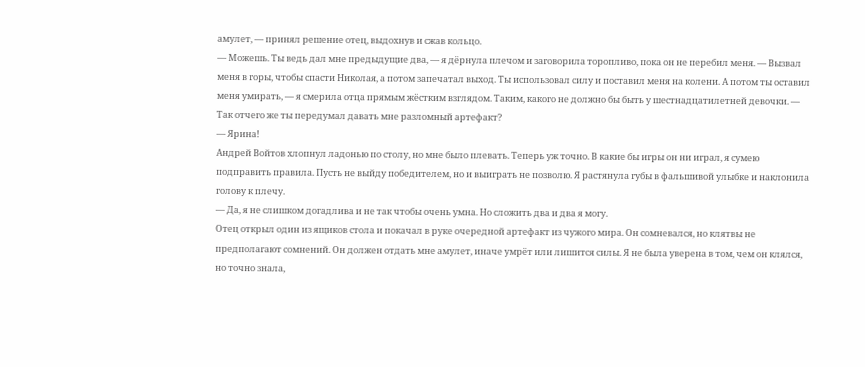амулет, — принял решение отец, выдохнув и сжав кольцо.
— Можешь. Ты ведь дал мне предыдущие два, — я дёрнула плечом и заговорила торопливо, пока он не перебил меня. — Вызвал меня в горы, чтобы спасти Николая, а потом запечатал выход. Ты использовал силу и поставил меня на колени. А потом ты оставил меня умирать, — я смерила отца прямым жёстким взглядом. Таким, какого не должно бы быть у шестнадцатилетней девочки. — Так отчего же ты передумал давать мне разломный артефакт?
— Ярина!
Андрей Войтов хлопнул ладонью по столу, но мне было плевать. Теперь уж точно. В какие бы игры он ни играл, я сумею подправить правила. Пусть не выйду победителем, но и выиграть не позволю. Я растянула губы в фальшивой улыбке и наклонила голову к плечу.
— Да, я не слишком догадлива и не так чтобы очень умна. Но сложить два и два я могу.
Отец открыл один из ящиков стола и покачал в руке очередной артефакт из чужого мира. Он сомневался, но клятвы не предполагают сомнений. Он должен отдать мне амулет, иначе умрёт или лишится силы. Я не была уверена в том, чем он клялся, но точно знала,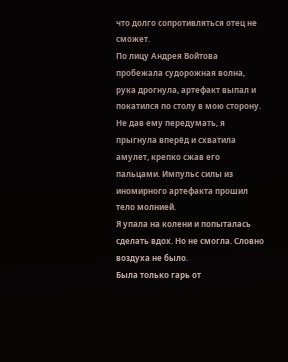что долго сопротивляться отец не сможет.
По лицу Андрея Войтова пробежала судорожная волна, рука дрогнула, артефакт выпал и покатился по столу в мою сторону. Не дав ему передумать, я прыгнула вперёд и схватила амулет, крепко сжав его пальцами. Импульс силы из иномирного артефакта прошил тело молнией.
Я упала на колени и попыталась сделать вдох. Но не смогла. Словно воздуха не было.
Была только гарь от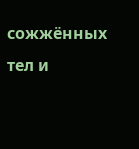сожжённых тел и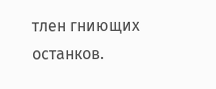тлен гниющих останков.